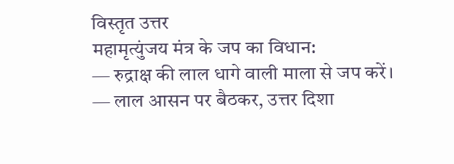विस्तृत उत्तर
महामृत्युंजय मंत्र के जप का विधान:
— रुद्राक्ष की लाल धागे वाली माला से जप करें।
— लाल आसन पर बैठकर, उत्तर दिशा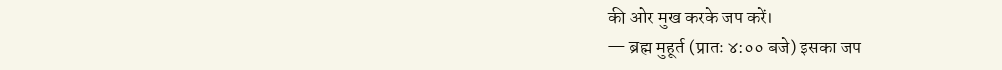की ओर मुख करके जप करें।
— ब्रह्म मुहूर्त (प्रातः ४:०० बजे) इसका जप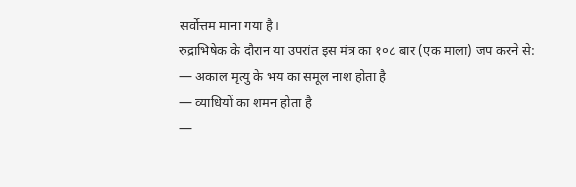सर्वोत्तम माना गया है।
रुद्राभिषेक के दौरान या उपरांत इस मंत्र का १०८ बार (एक माला) जप करने से:
— अकाल मृत्यु के भय का समूल नाश होता है
— व्याधियों का शमन होता है
—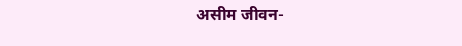असीम जीवन-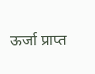ऊर्जा प्राप्त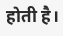होती है।